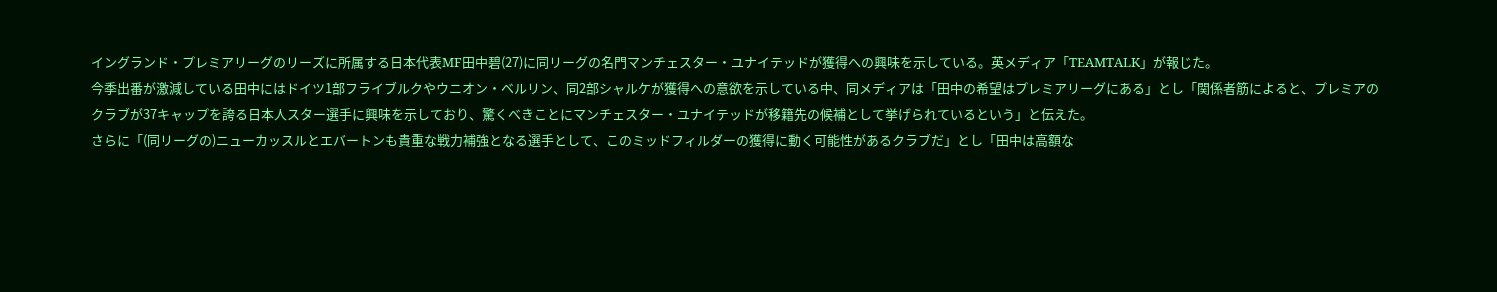イングランド・プレミアリーグのリーズに所属する日本代表MF田中碧(27)に同リーグの名門マンチェスター・ユナイテッドが獲得への興味を示している。英メディア「TEAMTALK」が報じた。
今季出番が激減している田中にはドイツ1部フライブルクやウニオン・ベルリン、同2部シャルケが獲得への意欲を示している中、同メディアは「田中の希望はプレミアリーグにある」とし「関係者筋によると、プレミアのクラブが37キャップを誇る日本人スター選手に興味を示しており、驚くべきことにマンチェスター・ユナイテッドが移籍先の候補として挙げられているという」と伝えた。
さらに「(同リーグの)ニューカッスルとエバートンも貴重な戦力補強となる選手として、このミッドフィルダーの獲得に動く可能性があるクラブだ」とし「田中は高額な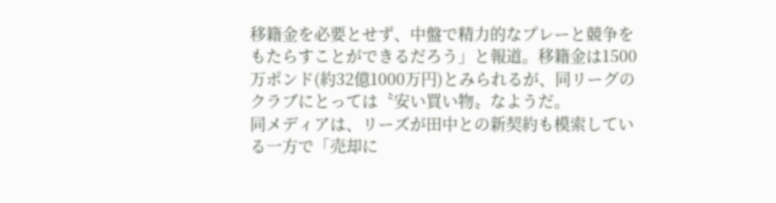移籍金を必要とせず、中盤で精力的なプレーと競争をもたらすことができるだろう」と報道。移籍金は1500万ポンド(約32億1000万円)とみられるが、同リーグのクラブにとっては〝安い買い物〟なようだ。
同メディアは、リーズが田中との新契約も模索している一方で「売却に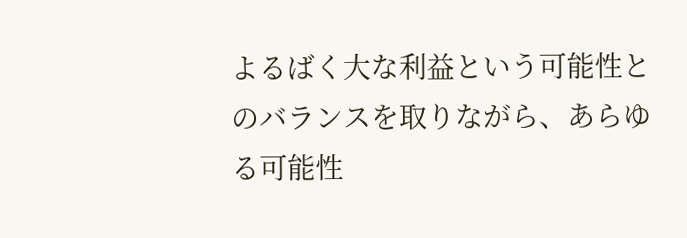よるばく大な利益という可能性とのバランスを取りながら、あらゆる可能性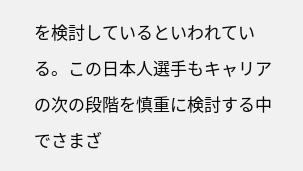を検討しているといわれている。この日本人選手もキャリアの次の段階を慎重に検討する中でさまざ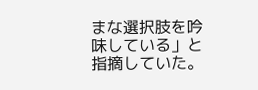まな選択肢を吟味している」と指摘していた。